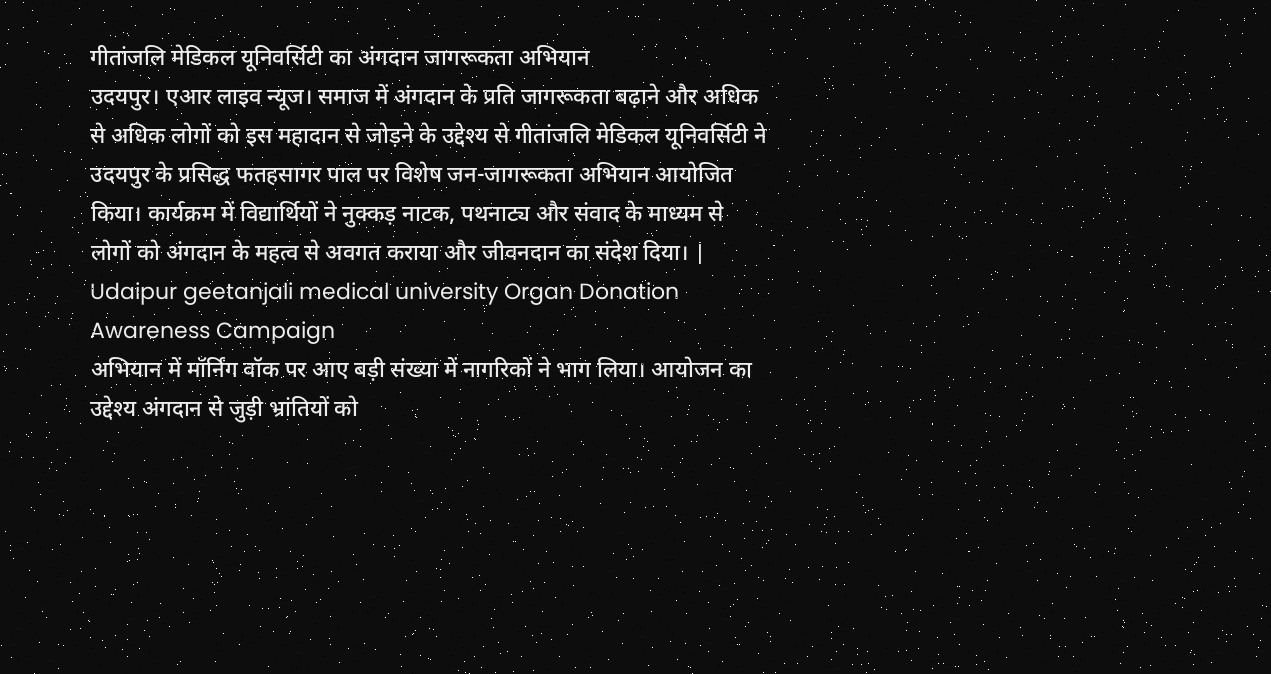गीतांजलि मेडिकल यूनिवर्सिटी का अंगदान जागरूकता अभियान
उदयपुर। एआर लाइव न्यूज। समाज में अंगदान के प्रति जागरूकता बढ़ाने और अधिक से अधिक लोगों को इस महादान से जोड़ने के उद्देश्य से गीतांजलि मेडिकल यूनिवर्सिटी ने उदयपुर के प्रसिद्ध फतहसागर पाल पर विशेष जन-जागरूकता अभियान आयोजित किया। कार्यक्रम में विद्यार्थियों ने नुक्कड़ नाटक, पथनाट्य और संवाद के माध्यम से लोगों को अंगदान के महत्व से अवगत कराया और जीवनदान का संदेश दिया। | Udaipur geetanjali medical university Organ Donation Awareness Campaign
अभियान में मॉर्निंग वॉक पर आए बड़ी संख्या में नागरिकों ने भाग लिया। आयोजन का उद्देश्य अंगदान से जुड़ी भ्रांतियों को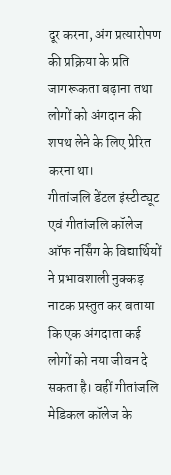दूर करना, अंग प्रत्यारोपण की प्रक्रिया के प्रति जागरूकता बढ़ाना तथा लोगों को अंगदान की शपथ लेने के लिए प्रेरित करना था।
गीतांजलि डेंटल इंस्टीट्यूट एवं गीतांजलि कॉलेज ऑफ नर्सिंग के विद्यार्थियों ने प्रभावशाली नुक्कड़ नाटक प्रस्तुत कर बताया कि एक अंगदाता कई लोगों को नया जीवन दे सकता है। वहीं गीतांजलि मेडिकल कॉलेज के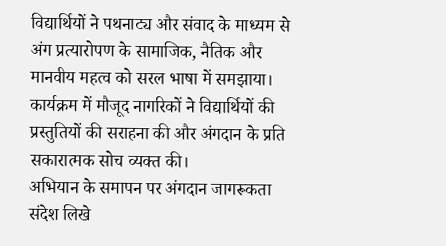विद्यार्थियों ने पथनाट्य और संवाद के माध्यम से अंग प्रत्यारोपण के सामाजिक, नैतिक और मानवीय महत्व को सरल भाषा में समझाया। कार्यक्रम में मौजूद नागरिकों ने विद्यार्थियों की प्रस्तुतियों की सराहना की और अंगदान के प्रति सकारात्मक सोच व्यक्त की।
अभियान के समापन पर अंगदान जागरूकता संदेश लिखे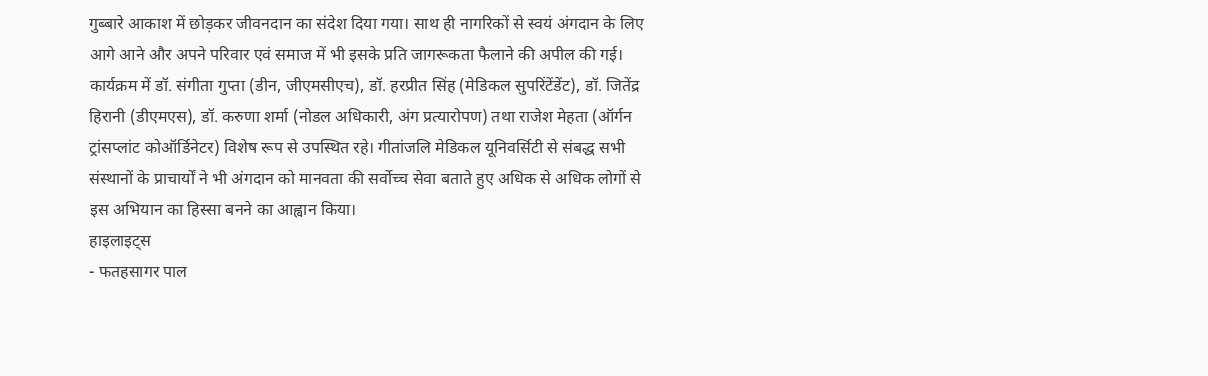गुब्बारे आकाश में छोड़कर जीवनदान का संदेश दिया गया। साथ ही नागरिकों से स्वयं अंगदान के लिए आगे आने और अपने परिवार एवं समाज में भी इसके प्रति जागरूकता फैलाने की अपील की गई।
कार्यक्रम में डॉ. संगीता गुप्ता (डीन, जीएमसीएच), डॉ. हरप्रीत सिंह (मेडिकल सुपरिंटेंडेंट), डॉ. जितेंद्र हिरानी (डीएमएस), डॉ. करुणा शर्मा (नोडल अधिकारी, अंग प्रत्यारोपण) तथा राजेश मेहता (ऑर्गन ट्रांसप्लांट कोऑर्डिनेटर) विशेष रूप से उपस्थित रहे। गीतांजलि मेडिकल यूनिवर्सिटी से संबद्ध सभी संस्थानों के प्राचार्यों ने भी अंगदान को मानवता की सर्वोच्च सेवा बताते हुए अधिक से अधिक लोगों से इस अभियान का हिस्सा बनने का आह्वान किया।
हाइलाइट्स
- फतहसागर पाल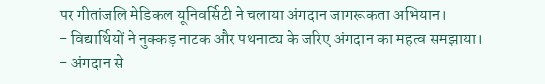पर गीतांजलि मेडिकल यूनिवर्सिटी ने चलाया अंगदान जागरूकता अभियान।
- विद्यार्थियों ने नुक्कड़ नाटक और पथनाट्य के जरिए अंगदान का महत्व समझाया।
- अंगदान से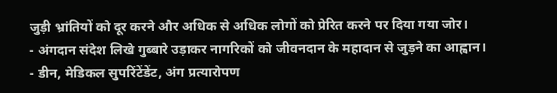जुड़ी भ्रांतियों को दूर करने और अधिक से अधिक लोगों को प्रेरित करने पर दिया गया जोर।
- अंगदान संदेश लिखे गुब्बारे उड़ाकर नागरिकों को जीवनदान के महादान से जुड़ने का आह्वान।
- डीन, मेडिकल सुपरिंटेंडेंट, अंग प्रत्यारोपण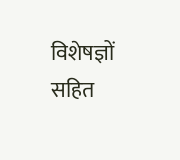विशेषज्ञों सहित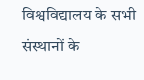विश्वविद्यालय के सभी संस्थानों के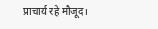प्राचार्य रहे मौजूद।